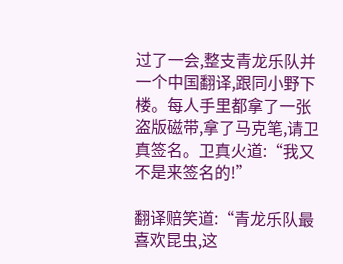过了一会,整支青龙乐队并一个中国翻译,跟同小野下楼。每人手里都拿了一张盗版磁带,拿了马克笔,请卫真签名。卫真火道:“我又不是来签名的!”

翻译赔笑道:“青龙乐队最喜欢昆虫,这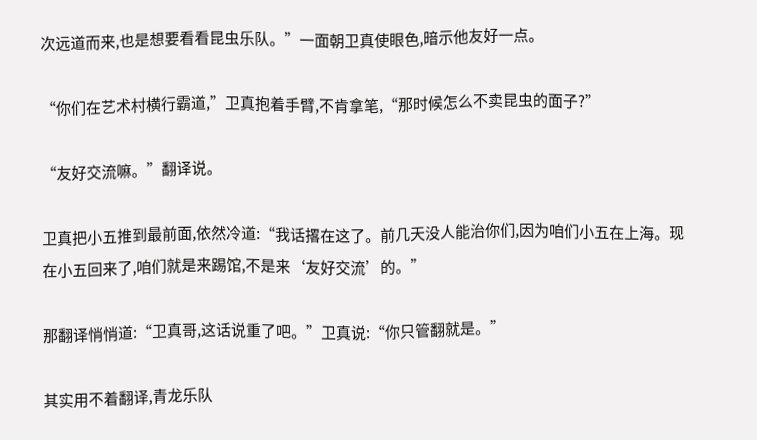次远道而来,也是想要看看昆虫乐队。”一面朝卫真使眼色,暗示他友好一点。

“你们在艺术村横行霸道,”卫真抱着手臂,不肯拿笔,“那时候怎么不卖昆虫的面子?”

“友好交流嘛。”翻译说。

卫真把小五推到最前面,依然冷道:“我话撂在这了。前几天没人能治你们,因为咱们小五在上海。现在小五回来了,咱们就是来踢馆,不是来‘友好交流’的。”

那翻译悄悄道:“卫真哥,这话说重了吧。”卫真说:“你只管翻就是。”

其实用不着翻译,青龙乐队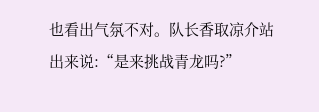也看出气氛不对。队长香取凉介站出来说:“是来挑战青龙吗?”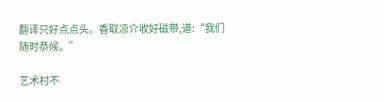翻译只好点点头。香取凉介收好磁带,道:“我们随时恭候。”

艺术村不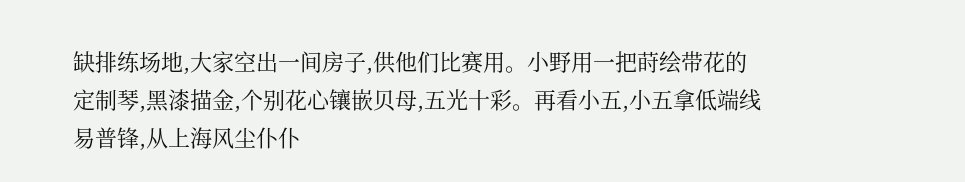缺排练场地,大家空出一间房子,供他们比赛用。小野用一把莳绘带花的定制琴,黑漆描金,个别花心镶嵌贝母,五光十彩。再看小五,小五拿低端线易普锋,从上海风尘仆仆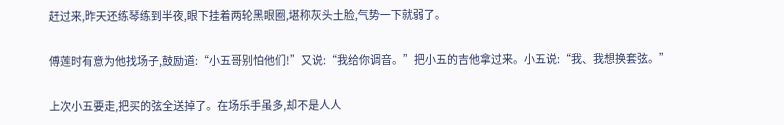赶过来,昨天还练琴练到半夜,眼下挂着两轮黑眼圈,堪称灰头土脸,气势一下就弱了。

傅莲时有意为他找场子,鼓励道:“小五哥别怕他们!”又说:“我给你调音。”把小五的吉他拿过来。小五说:“我、我想换套弦。”

上次小五要走,把买的弦全送掉了。在场乐手虽多,却不是人人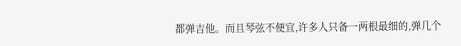都弹吉他。而且琴弦不便宜,许多人只备一两根最细的,弹几个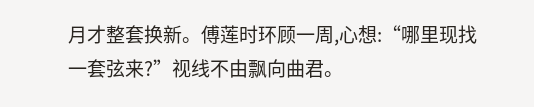月才整套换新。傅莲时环顾一周,心想:“哪里现找一套弦来?”视线不由飘向曲君。